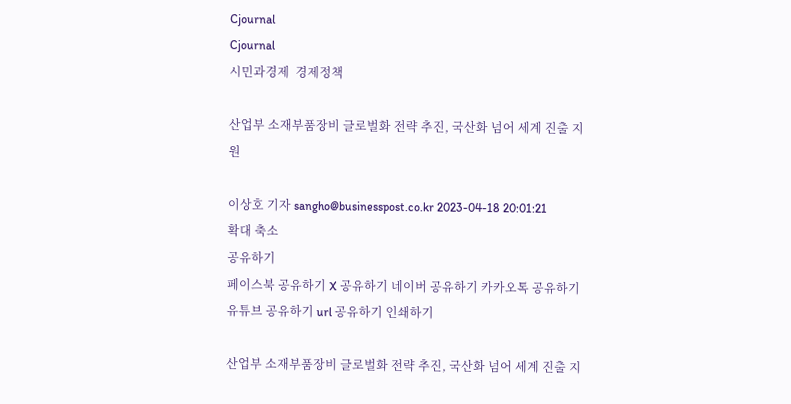Cjournal
Cjournal
시민과경제  경제정책

산업부 소재부품장비 글로벌화 전략 추진, 국산화 넘어 세계 진출 지원

이상호 기자 sangho@businesspost.co.kr 2023-04-18 20:01:21
확대 축소
공유하기
페이스북 공유하기 X 공유하기 네이버 공유하기 카카오톡 공유하기 유튜브 공유하기 url 공유하기 인쇄하기

산업부 소재부품장비 글로벌화 전략 추진, 국산화 넘어 세계 진출 지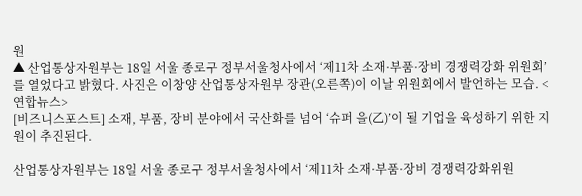원
▲ 산업통상자원부는 18일 서울 종로구 정부서울청사에서 ‘제11차 소재·부품·장비 경쟁력강화 위원회’를 열었다고 밝혔다. 사진은 이창양 산업통상자원부 장관(오른쪽)이 이날 위원회에서 발언하는 모습. <연합뉴스>
[비즈니스포스트] 소재, 부품, 장비 분야에서 국산화를 넘어 ‘슈퍼 을(乙)’이 될 기업을 육성하기 위한 지원이 추진된다.

산업통상자원부는 18일 서울 종로구 정부서울청사에서 ‘제11차 소재·부품·장비 경쟁력강화위원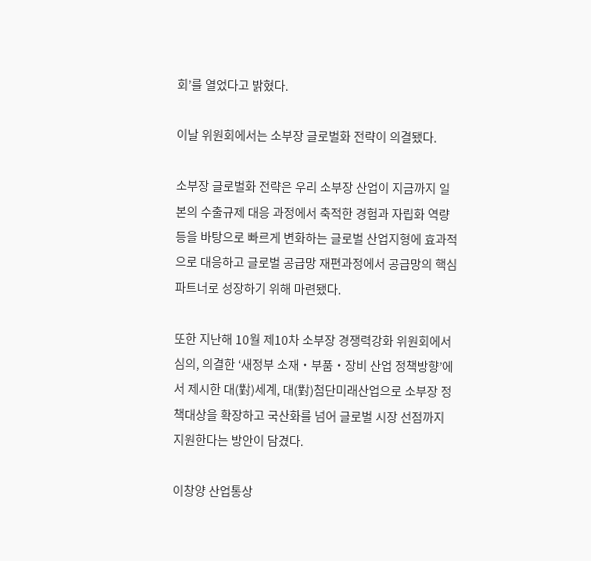회’를 열었다고 밝혔다.

이날 위원회에서는 소부장 글로벌화 전략이 의결됐다.

소부장 글로벌화 전략은 우리 소부장 산업이 지금까지 일본의 수출규제 대응 과정에서 축적한 경험과 자립화 역량 등을 바탕으로 빠르게 변화하는 글로벌 산업지형에 효과적으로 대응하고 글로벌 공급망 재편과정에서 공급망의 핵심 파트너로 성장하기 위해 마련됐다.

또한 지난해 10월 제10차 소부장 경쟁력강화 위원회에서 심의, 의결한 ‘새정부 소재‧부품‧장비 산업 정책방향’에서 제시한 대(對)세계, 대(對)첨단미래산업으로 소부장 정책대상을 확장하고 국산화를 넘어 글로벌 시장 선점까지 지원한다는 방안이 담겼다.

이창양 산업통상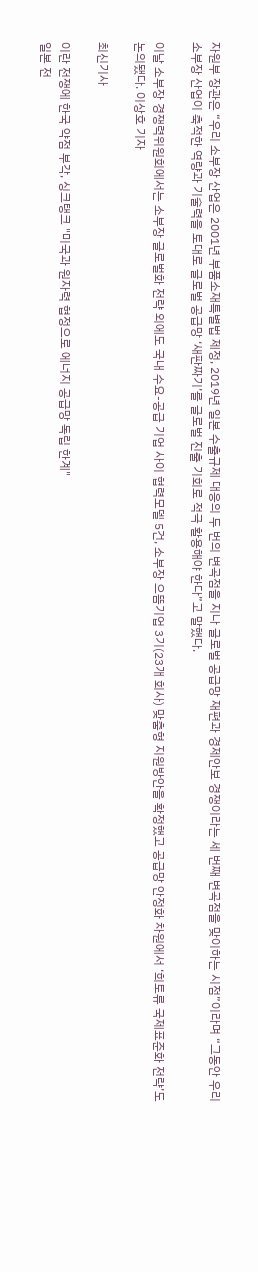자원부 장관은 “우리 소부장 산업은 2001년 부품소재특별법 제정, 2019년 일본 수출규제 대응의 두 번의 변곡점을 지나 글로벌 공급망 재편과 경제안보 경쟁이라는 세 번째 변곡점을 맞이하는 시점”이라며 “그동안 우리 소부장 산업이 축적한 역량과 기술력을 토대로 글로벌 공급망 ‘새판짜기’를 글로벌 진출 기회로 적극 활용해야 한다”고 말했다.

이날 소부장 경쟁력위원회에서는 소부장 글로벌화 전략 외에도 국내 수요-공급 기업 사이 협력모델 5건, 소부장 으뜸기업 3기(23개 회사) 맞춤형 지원방안을 확정했고 공급망 안정화 차원에서 ‘희토류 국제표준화 전략’도 논의됐다. 이상호 기자

최신기사

이란 전쟁에 한국 약점 부각, 싱크탱크 "미국과 원자력 협정으로 에너지 공급망 독립 한계"
일본 전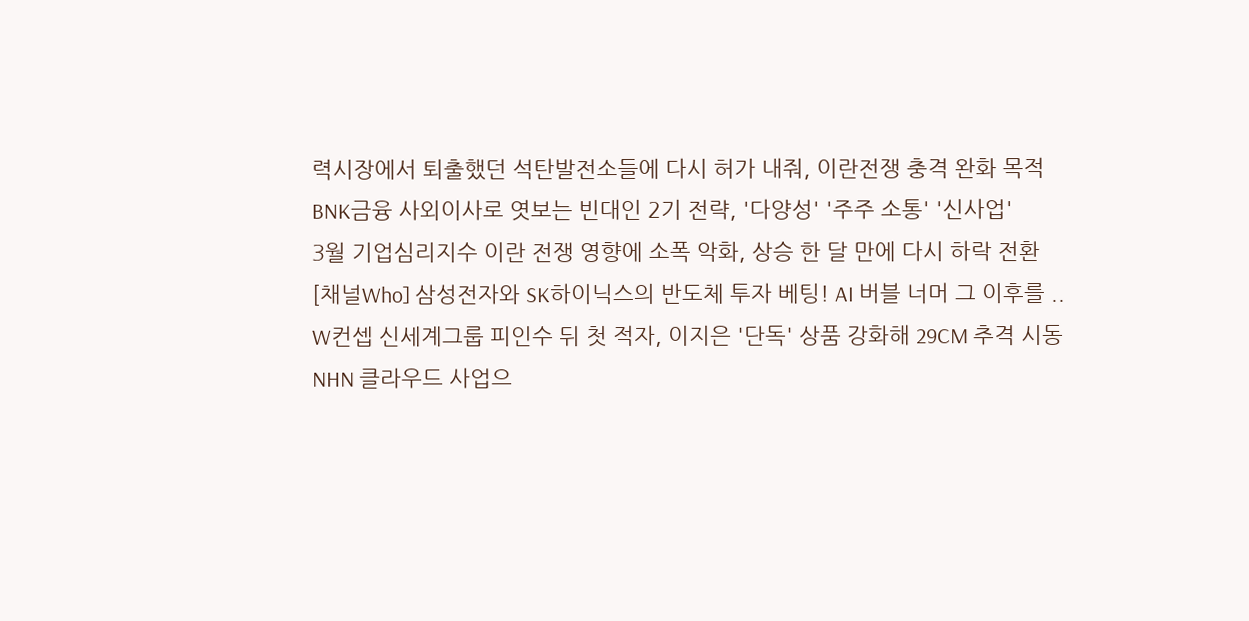력시장에서 퇴출했던 석탄발전소들에 다시 허가 내줘, 이란전쟁 충격 완화 목적
BNK금융 사외이사로 엿보는 빈대인 2기 전략, '다양성' '주주 소통' '신사업'
3월 기업심리지수 이란 전쟁 영향에 소폭 악화, 상승 한 달 만에 다시 하락 전환
[채널Who] 삼성전자와 SK하이닉스의 반도체 투자 베팅! AI 버블 너머 그 이후를 ..
W컨셉 신세계그룹 피인수 뒤 첫 적자, 이지은 '단독' 상품 강화해 29CM 추격 시동
NHN 클라우드 사업으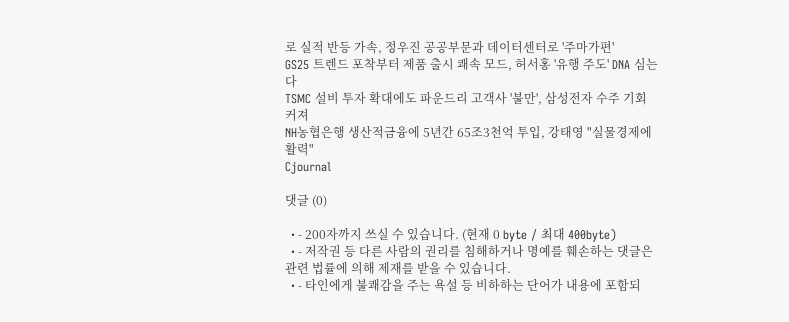로 실적 반등 가속, 정우진 공공부문과 데이터센터로 '주마가편'
GS25 트렌드 포착부터 제품 출시 쾌속 모드, 허서홍 '유행 주도' DNA 심는다
TSMC 설비 투자 확대에도 파운드리 고객사 '불만', 삼성전자 수주 기회 커져
NH농협은행 생산적금융에 5년간 65조3천억 투입, 강태영 "실물경제에 활력"
Cjournal

댓글 (0)

  • - 200자까지 쓰실 수 있습니다. (현재 0 byte / 최대 400byte)
  • - 저작권 등 다른 사람의 권리를 침해하거나 명예를 훼손하는 댓글은 관련 법률에 의해 제재를 받을 수 있습니다.
  • - 타인에게 불쾌감을 주는 욕설 등 비하하는 단어가 내용에 포함되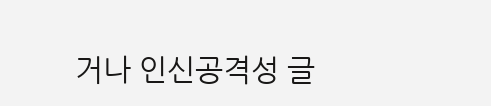거나 인신공격성 글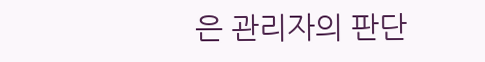은 관리자의 판단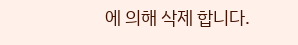에 의해 삭제 합니다.